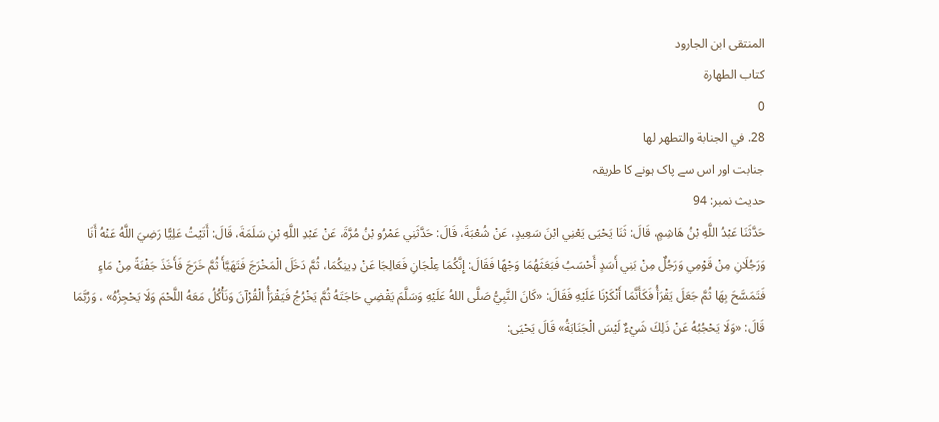المنتقى ابن الجارود
كتاب الطهارة
0
28. في الجنابة والتطهر لها
جنابت اور اس سے پاک ہونے کا طریقہ
حدیث نمبر: 94
حَدَّثَنَا عَبْدُ اللَّهِ بْنُ هَاشِمٍ، قَالَ: ثَنَا يَحْيَى يَعْنِي ابْنَ سَعِيدٍ، عَنْ شُعْبَةَ، قَالَ: حَدَّثَنِي عَمْرُو بْنُ مُرَّةَ، عَنْ عَبْدِ اللَّهِ بْنِ سَلَمَةَ، قَالَ: أَتَيْتُ عَلِيًّا رَضِيَ اللَّهُ عَنْهُ أَنَا وَرَجُلَانِ مِنْ قَوْمِي وَرَجُلٌ مِنْ بَنِي أَسَدٍ أَحْسَبُ فَبَعَثَهُمَا وَجْهًا فَقَالَ: إِنَّكُمَا عِلْجَانِ فَعَالِجَا عَنْ دِينِكُمَا، ثُمَّ دَخَلَ الْمَخْرَجَ فَتَهَيَّأَ ثُمَّ خَرَجَ فَأَخَذَ جَفْنَةً مِنْ مَاءٍ فَتَمَسَّحَ بِهَا ثُمَّ جَعَلَ يَقْرَأُ فَكَأَنَّمَا أَنْكَرْنَا عَلَيْهِ فَقَالَ: «كَانَ النَّبِيُّ صَلَّى اللهُ عَلَيْهِ وَسَلَّمَ يَقْضِي حَاجَتَهُ ثُمَّ يَخْرُجُ فَيَقْرَأُ الْقُرْآنَ وَنَأْكُلُ مَعَهُ اللَّحْمَ وَلَا يَحْجِزُهُ» ، وَرُبَّمَا قَالَ: «وَلَا يَحْجُبُهُ عَنْ ذَلِكَ شَيْءٌ لَيْسَ الْجَنَابَةُ» قَالَ يَحْيَى: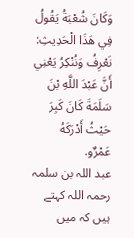وَكَانَ شُعْبَةُ يَقُولُ فِي هَذَا الْحَدِيثِ: نَعْرِفُ وَنُنْكِرُ يَعْنِي أَنَّ عَبْدَ اللَّهِ بْنَ سَلَمَةَ كَانَ كَبِرَ حَيْثُ أَدْرَكَهُ عَمْرٌو.
عبد اللہ بن سلمہ رحمہ اللہ کہتے ہیں کہ میں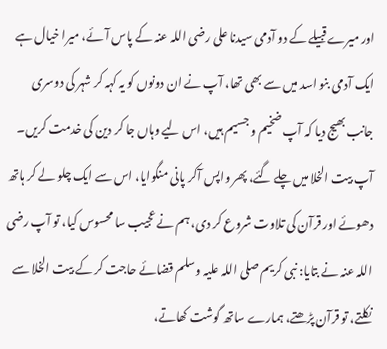اور میرے قبیلے کے دو آدمی سیدنا علی رضی اللہ عنہ کے پاس آئے، میرا خیال ہے ایک آدمی بنو اسد میں سے بھی تھا، آپ نے ان دونوں کو یہ کہہ کر شہر کی دوسری جانب بھیج دیا کہ آپ ضخیم و جسیم ہیں، اس لیے وہاں جا کر دین کی خدمت کریں۔ آپ بیت الخلا میں چلے گئے، پھر واپس آکر پانی منگوایا، اس سے ایک چلو لے کر ہاتھ دھوئے اور قرآن کی تلاوت شروع کر دی، ہم نے عجیب سا محسوس کیا، تو آپ رضی اللہ عنہ نے بتایا: نبی کریم صلی اللہ علیہ وسلم قضائے حاجت کر کے بیت الخلا سے نکلتے، تو قرآن پڑھتے، ہمارے ساتھ گوشت کھاتے،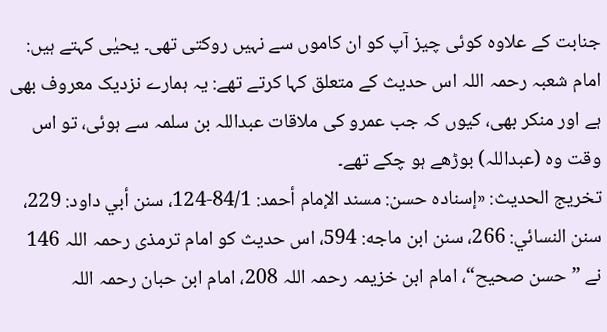جنابت کے علاوہ کوئی چیز آپ کو ان کاموں سے نہیں روکتی تھی۔ یحیٰی کہتے ہیں: امام شعبہ رحمہ اللہ اس حدیث کے متعلق کہا کرتے تھے: یہ ہمارے نزدیک معروف بھی ہے اور منکر بھی، کیوں کہ جب عمرو کی ملاقات عبداللہ بن سلمہ سے ہوئی، تو اس وقت وہ (عبداللہ) بوڑھے ہو چکے تھے۔
تخریج الحدیث: «إسناده حسن: مسند الإمام أحمد: 84/1-124، سنن أبي داود: 229، سنن النسائي: 266، سنن ابن ماجه: 594، اس حدیث کو امام ترمذی رحمہ اللہ 146 نے ”حسن صحیح“، امام ابن خزیمہ رحمہ اللہ 208، امام ابن حبان رحمہ اللہ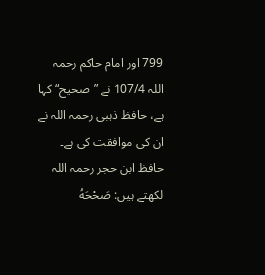799 اور امام حاکم رحمہ اللہ 107/4 نے ”صحیح“ کہا ہے، حافظ ذہبی رحمہ اللہ نے ان کی موافقت کی ہے۔ حافظ ابن حجر رحمہ اللہ لکھتے ہیں: صَحْحَهُ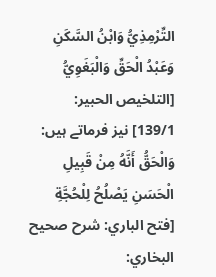التِّرْمِذِيُّ وَابْنُ السَّكَنِ وَعَبْدُ الْحَقِّ وَالْبَغَوِيُّ [التلخيص الحبير: 139/1] نیز فرماتے ہیں: وَالْحَقُّ أَنَّهُ مِنْ قَبِيلِ الْحَسَنِ يَصْلُحُ لِلْحُجَّةِ [فتح الباري: شرح صحيح البخاري: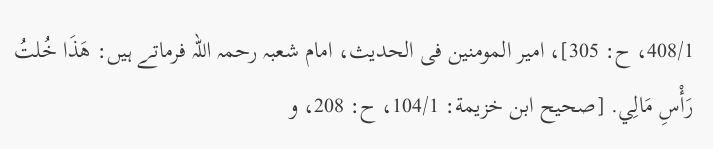408/1، ح: 305]، امیر المومنین فی الحدیث، امام شعبہ رحمہ اللہ فرماتے ہیں: هَذَا خُلتُ رَأْسِ مَالِي. [صحيح ابن خزيمة: 104/1، ح: 208، و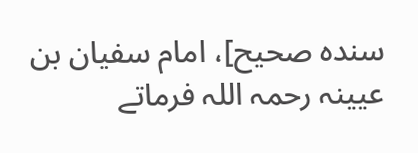سنده صحيح]، امام سفیان بن عیینہ رحمہ اللہ فرماتے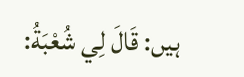ہیں: قَالَ لِي شُعْبَةُ: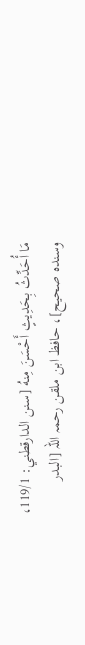مَا أُحَدِّثُ بِحَدِيثٍ أَحْسَنَ مِنهُ [سنن الدارقطني: 119/1، وسنده صحيح]، حافظ ابن ملقن رحمہ اللہ [البدر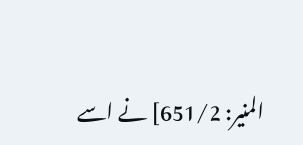المنير: 651/2] نے اسے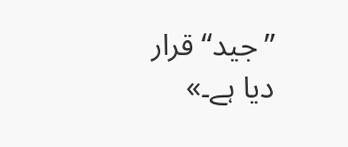”جید“ قرار دیا ہے۔»